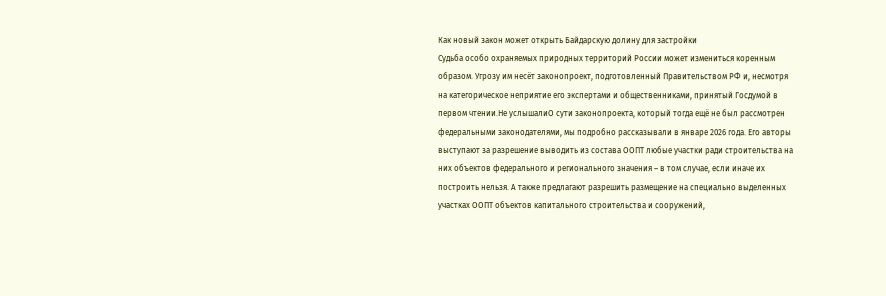Как новый закон может открыть Байдарскую долину для застройки
Судьба особо охраняемых природных территорий России может измениться коренным образом. Угрозу им несёт законопроект, подготовленный Правительством РФ и, несмотря на категорическое неприятие его экспертами и общественниками, принятый Госдумой в первом чтении.Не услышалиО сути законопроекта, который тогда ещё не был рассмотрен федеральными законодателями, мы подробно рассказывали в январе 2026 года. Его авторы выступают за разрешение выводить из состава ООПТ любые участки ради строительства на них объектов федерального и регионального значения – в том случае, если иначе их построить нельзя. А также предлагают разрешить размещение на специально выделенных участках ООПТ объектов капитального строительства и сооружений,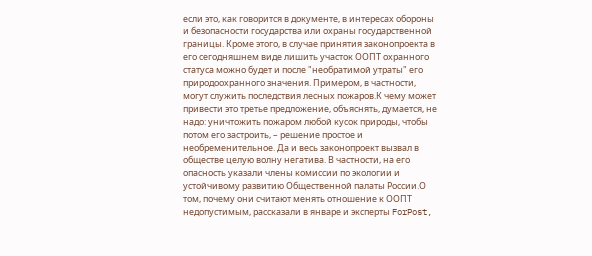если это, как говорится в документе, в интересах обороны и безопасности государства или охраны государственной границы. Кроме этого, в случае принятия законопроекта в его сегодняшнем виде лишить участок ООПТ охранного статуса можно будет и после "необратимой утраты" его природоохранного значения. Примером, в частности, могут служить последствия лесных пожаров.К чему может привести это третье предложение, объяснять, думается, не надо: уничтожить пожаром любой кусок природы, чтобы потом его застроить, – решение простое и необременительное. Да и весь законопроект вызвал в обществе целую волну негатива. В частности, на его опасность указали члены комиссии по экологии и устойчивому развитию Общественной палаты России.О том, почему они считают менять отношение к ООПТ недопустимым, рассказали в январе и эксперты ForPost,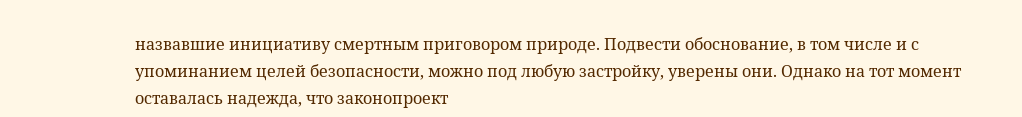назвавшие инициативу смертным приговором природе. Подвести обоснование, в том числе и с упоминанием целей безопасности, можно под любую застройку, уверены они. Однако на тот момент оставалась надежда, что законопроект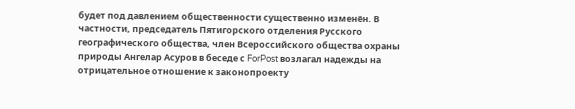будет под давлением общественности существенно изменён. В частности, председатель Пятигорского отделения Русского географического общества, член Всероссийского общества охраны природы Ангелар Асуров в беседе с ForPost возлагал надежды на отрицательное отношение к законопроекту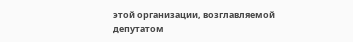этой организации, возглавляемой депутатом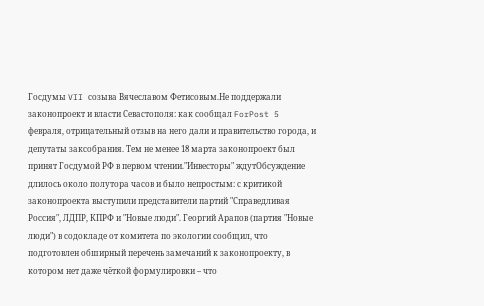Госдумы VII созыва Вячеславом Фетисовым.Не поддержали законопроект и власти Севастополя: как сообщал ForPost 5 февраля, отрицательный отзыв на него дали и правительство города, и депутаты заксобрания. Тем не менее 18 марта законопроект был принят Госдумой РФ в первом чтении."Инвесторы" ждутОбсуждение длилось около полутора часов и было непростым: с критикой законопроекта выступили представители партий "Справедливая Россия", ЛДПР, КПРФ и "Новые люди". Георгий Арапов (партия "Новые люди") в содокладе от комитета по экологии сообщил, что подготовлен обширный перечень замечаний к законопроекту, в котором нет даже чёткой формулировки – что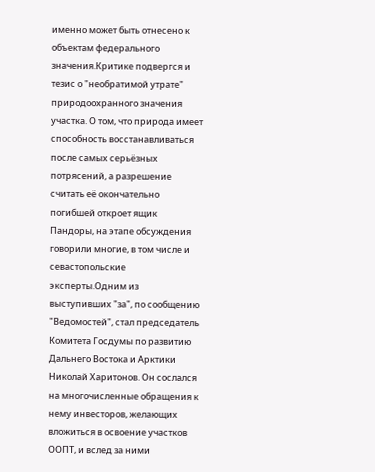именно может быть отнесено к объектам федерального значения.Критике подвергся и тезис о "необратимой утрате" природоохранного значения участка. О том, что природа имеет способность восстанавливаться после самых серьёзных потрясений, а разрешение считать её окончательно погибшей откроет ящик Пандоры, на этапе обсуждения говорили многие, в том числе и севастопольские эксперты.Одним из выступивших "за", по сообщению "Ведомостей", стал председатель Комитета Госдумы по развитию Дальнего Востока и Арктики Николай Харитонов. Он сослался на многочисленные обращения к нему инвесторов, желающих вложиться в освоение участков ООПТ, и вслед за ними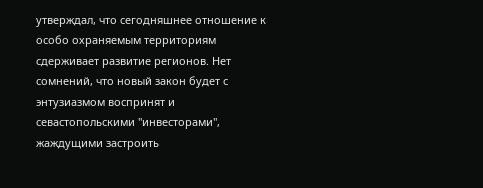утверждал, что сегодняшнее отношение к особо охраняемым территориям сдерживает развитие регионов. Нет сомнений, что новый закон будет с энтузиазмом воспринят и севастопольскими "инвесторами", жаждущими застроить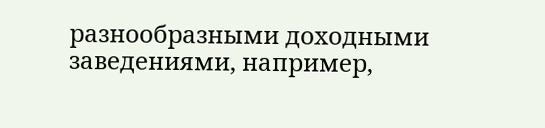разнообразными доходными заведениями, например,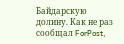Байдарскую долину. Как не раз сообщал ForPost,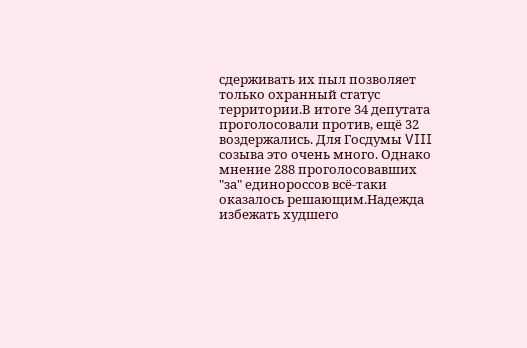сдерживать их пыл позволяет только охранный статус территории.В итоге 34 депутата проголосовали против, ещё 32 воздержались. Для Госдумы VIII созыва это очень много. Однако мнение 288 проголосовавших "за" единороссов всё-таки оказалось решающим.Надежда избежать худшего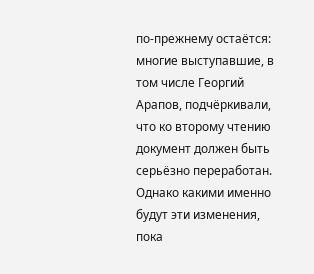по-прежнему остаётся: многие выступавшие, в том числе Георгий Арапов, подчёркивали, что ко второму чтению документ должен быть серьёзно переработан. Однако какими именно будут эти изменения, пока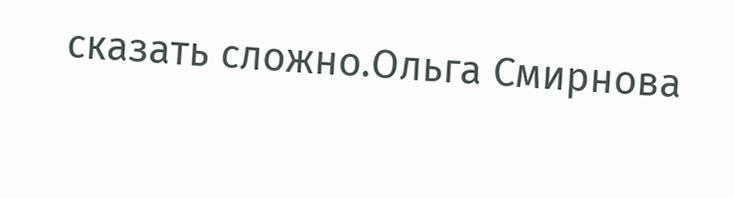сказать сложно.Ольга Смирнова